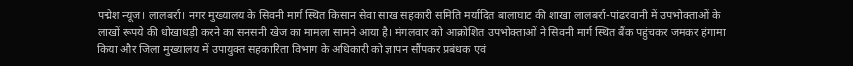पद्मेश न्यूज। लालबर्रा। नगर मुख्यालय के सिवनी मार्ग स्थित किसान सेवा साख सहकारी समिति मर्यादित बालाघाट की शाखा लालबर्रा-पांढरवानी में उपभोक्ताओं के लाखों रूपये की धोखाधड़ी करने का सनसनी खेज का मामला सामने आया है। मंगलवार को आक्रोशित उपभोक्ताओं ने सिवनी मार्ग स्थित बैंक पहुंचकर जमकर हंगामा किया और जिला मुख्यालय में उपायुक्त सहकारिता विभाग के अधिकारी को ज्ञापन सौंपकर प्रबंधक एवं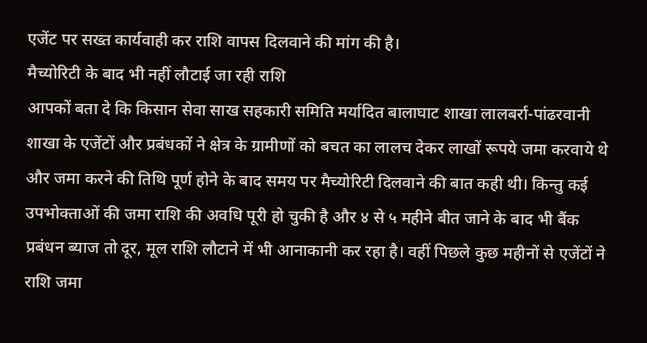एजेंट पर सख्त कार्यवाही कर राशि वापस दिलवाने की मांग की है।
मैच्योरिटी के बाद भी नहीं लौटाई जा रही राशि
आपकों बता दे कि किसान सेवा साख सहकारी समिति मर्यादित बालाघाट शाखा लालबर्रा-पांढरवानी शाखा के एजेंटों और प्रबंधकों ने क्षेत्र के ग्रामीणों को बचत का लालच देकर लाखों रूपये जमा करवाये थे और जमा करने की तिथि पूर्ण होने के बाद समय पर मैच्योरिटी दिलवाने की बात कही थी। किन्तु कई उपभोक्ताओं की जमा राशि की अवधि पूरी हो चुकी है और ४ से ५ महीने बीत जाने के बाद भी बैंक प्रबंधन ब्याज तो दूर, मूल राशि लौटाने में भी आनाकानी कर रहा है। वहीं पिछले कुछ महीनों से एजेंटों ने राशि जमा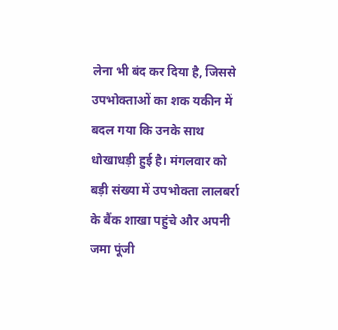लेना भी बंद कर दिया है, जिससे उपभोक्ताओं का शक यकीन में बदल गया कि उनके साथ धोखाधड़ी हुई है। मंगलवार को बड़ी संख्या में उपभोक्ता लालबर्रा के बैंक शाखा पहुंचे और अपनी जमा पूंजी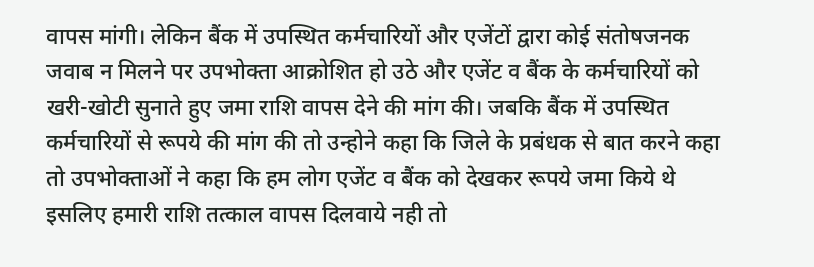वापस मांगी। लेकिन बैंक में उपस्थित कर्मचारियों और एजेंटों द्वारा कोई संतोषजनक जवाब न मिलने पर उपभोक्ता आक्रोशित हो उठे और एजेंट व बैंक के कर्मचारियों को खरी-खोटी सुनाते हुए जमा राशि वापस देने की मांग की। जबकि बैंक में उपस्थित कर्मचारियों से रूपये की मांग की तो उन्होने कहा कि जिले के प्रबंधक से बात करने कहा तो उपभोक्ताओं ने कहा कि हम लोग एजेंट व बैंक को देखकर रूपये जमा किये थे इसलिए हमारी राशि तत्काल वापस दिलवाये नही तो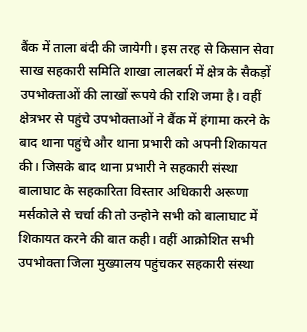बैंक में ताला बंदी की जायेगी। इस तरह से किसान सेवा साख सहकारी समिति शाखा लालबर्रा में क्षेत्र के सैकड़ों उपभोक्ताओं की लाखों रूपये की राशि जमा है। वहीं क्षेत्रभर से पहुंचे उपभोक्ताओं ने बैंक में हंगामा करने के बाद थाना पहुंचे और थाना प्रभारी को अपनी शिकायत की। जिसके बाद थाना प्रभारी ने सहकारी संस्था बालाघाट के सहकारिता विस्तार अधिकारी अरूणा मर्सकोले से चर्चा की तो उन्होने सभी को बालाघाट में शिकायत करने की बात कही। वहीं आक्रोशित सभी उपभोक्ता जिला मुख्यालय पहुंचकर सहकारी संस्था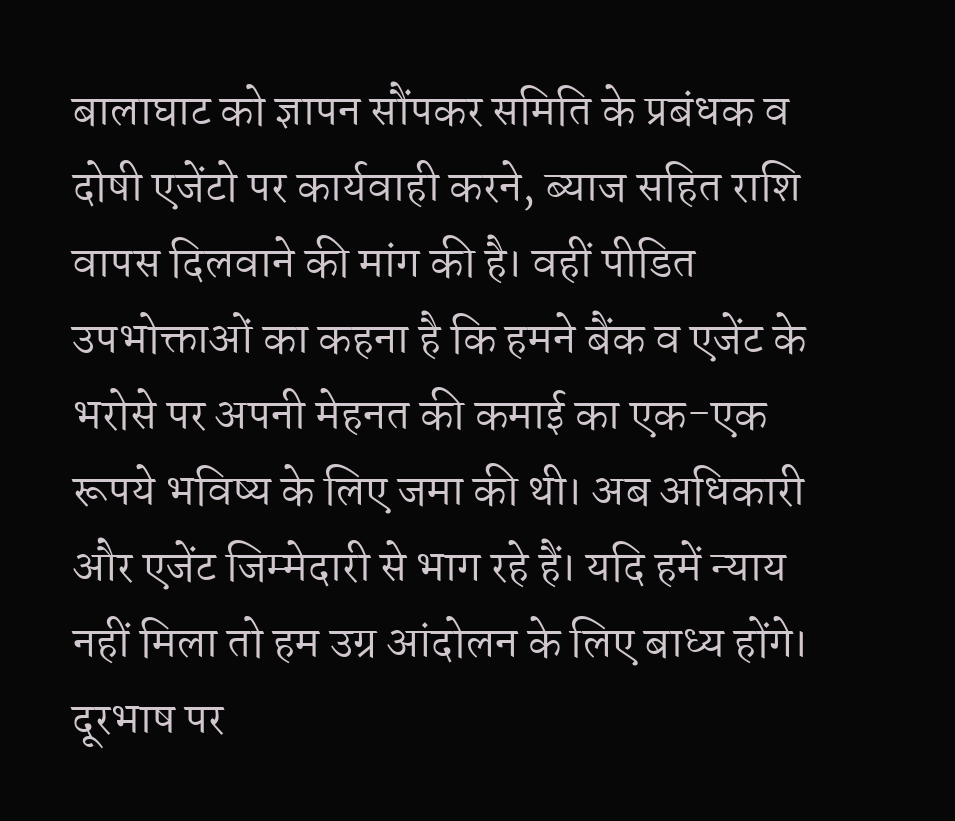बालाघाट को ज्ञापन सौंपकर समिति के प्रबंधक व दोषी एजेंटो पर कार्यवाही करने, ब्याज सहित राशि वापस दिलवाने की मांग की है। वहीं पीडित उपभोक्ताओं का कहना है कि हमने बैंक व एजेंट के भरोसे पर अपनी मेहनत की कमाई का एक-एक रूपये भविष्य के लिए जमा की थी। अब अधिकारी और एजेंट जिम्मेदारी से भाग रहे हैं। यदि हमें न्याय नहीं मिला तो हम उग्र आंदोलन के लिए बाध्य होंगे।
दूरभाष पर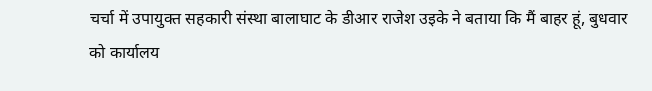चर्चा में उपायुक्त सहकारी संस्था बालाघाट के डीआर राजेश उइके ने बताया कि मैं बाहर हूं, बुधवार को कार्यालय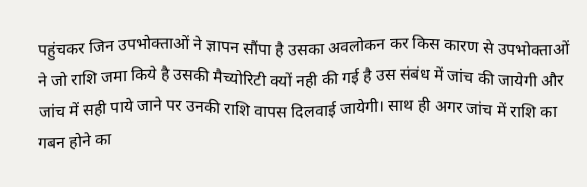पहुंचकर जिन उपभोक्ताओं ने ज्ञापन सौंपा है उसका अवलोकन कर किस कारण से उपभोक्ताओं ने जो राशि जमा किये है उसकी मैच्योरिटी क्यों नही की गई है उस संबंध में जांच की जायेगी और जांच में सही पाये जाने पर उनकी राशि वापस दिलवाई जायेगी। साथ ही अगर जांच में राशि का गबन होने का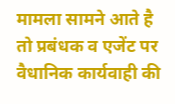मामला सामने आते है तो प्रबंधक व एजेंट पर वैधानिक कार्यवाही की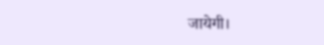जायेगी।